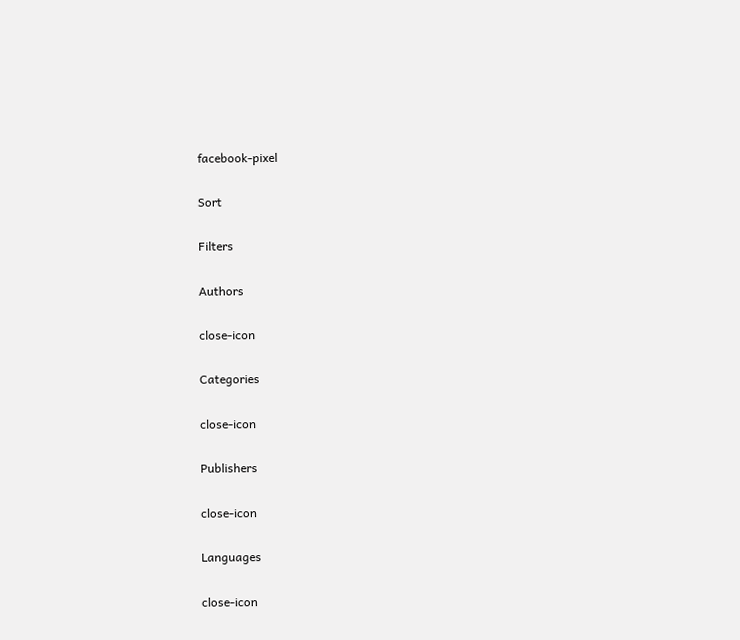facebook-pixel

Sort

Filters

Authors

close-icon

Categories

close-icon

Publishers

close-icon

Languages

close-icon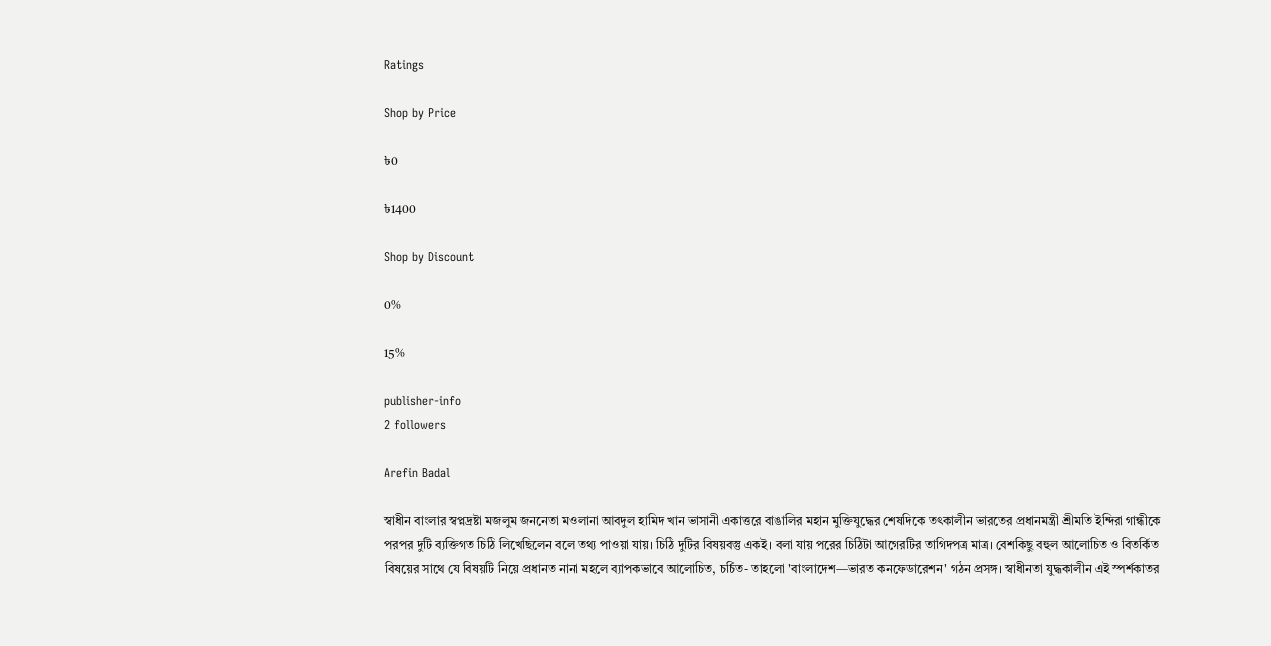Ratings

Shop by Price

৳0

৳1400

Shop by Discount

0%

15%

publisher-info
2 followers

Arefin Badal

স্বাধীন বাংলার স্বপ্নদ্রষ্টা মজলুম জননেতা মওলানা আবদুল হামিদ খান ভাসানী একাত্তরে বাঙালির মহান মুক্তিযুদ্ধের শেষদিকে তৎকালীন ভারতের প্রধানমন্ত্রী শ্রীমতি ইন্দিরা গান্ধীকে পরপর দুটি ব্যক্তিগত চিঠি লিখেছিলেন বলে তথ্য পাওয়া যায়। চিঠি দুটির বিষয়বস্তু একই। বলা যায় পরের চিঠিটা আগেরটির তাগিদপত্র মাত্র। বেশকিছু বহুল আলোচিত ও বিতর্কিত বিষয়ের সাথে যে বিষয়টি নিয়ে প্রধানত নানা মহলে ব্যাপকভাবে আলোচিত, চর্চিত- তাহলো 'বাংলাদেশ—ভারত কনফেডারেশন' গঠন প্রসঙ্গ। স্বাধীনতা যুদ্ধকালীন এই স্পর্শকাতর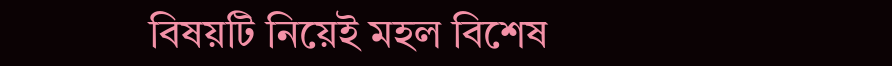বিষয়টি নিয়েই মহল বিশেষ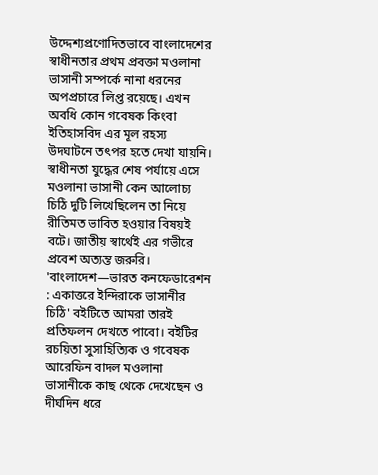উদ্দেশ্যপ্রণোদিতভাবে বাংলাদেশের স্বাধীনতার প্রথম প্রবক্তা মওলানা ভাসানী সম্পর্কে নানা ধরনের অপপ্রচারে লিপ্ত রয়েছে। এখন অবধি কোন গবেষক কিংবা ইতিহাসবিদ এর মূল রহস্য উদঘাটনে তৎপর হতে দেখা যায়নি। স্বাধীনতা যুদ্ধের শেষ পর্যায়ে এসে মওলানা ভাসানী কেন আলোচ্য চিঠি দুটি লিখেছিলেন তা নিয়ে রীতিমত ভাবিত হওয়ার বিষয়ই বটে। জাতীয় স্বার্থেই এর গভীরে প্রবেশ অত্যন্ত জরুরি। 'বাংলাদেশ—ভারত কনফেডারেশন : একাত্তরে ইন্দিরাকে ভাসানীর চিঠি' বইটিতে আমরা তারই প্রতিফলন দেখতে পাবো। বইটির রচয়িতা সুসাহিত্যিক ও গবেষক আরেফিন বাদল মওলানা ভাসানীকে কাছ থেকে দেখেছেন ও দীর্ঘদিন ধরে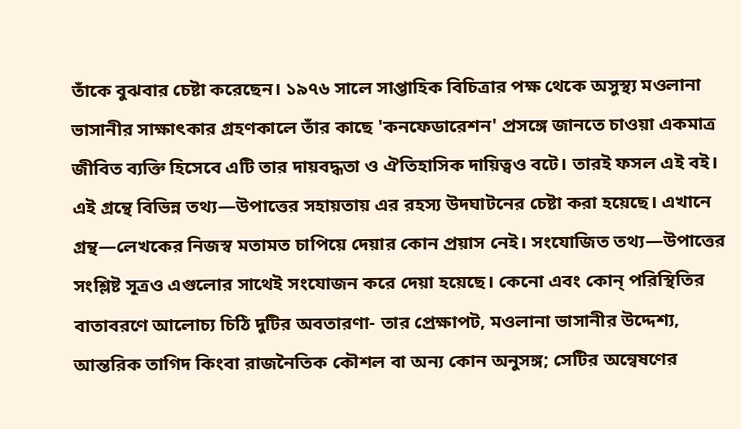তাঁকে বুঝবার চেষ্টা করেছেন। ১৯৭৬ সালে সাপ্তাহিক বিচিত্রার পক্ষ থেকে অসুস্থ্য মওলানা ভাসানীর সাক্ষাৎকার গ্রহণকালে তাঁর কাছে 'কনফেডারেশন' প্রসঙ্গে জানতে চাওয়া একমাত্র জীবিত ব্যক্তি হিসেবে এটি তার দায়বদ্ধতা ও ঐতিহাসিক দায়িত্বও বটে। তারই ফসল এই বই। এই গ্রন্থে বিভিন্ন তথ্য—উপাত্তের সহায়তায় এর রহস্য উদঘাটনের চেষ্টা করা হয়েছে। এখানে গ্রন্থ—লেখকের নিজস্ব মতামত চাপিয়ে দেয়ার কোন প্রয়াস নেই। সংযোজিত তথ্য—উপাত্তের সংশ্লিষ্ট সূত্রও এগুলোর সাথেই সংযোজন করে দেয়া হয়েছে। কেনো এবং কোন্ পরিস্থিতির বাতাবরণে আলোচ্য চিঠি দুটির অবতারণা- তার প্রেক্ষাপট, মওলানা ভাসানীর উদ্দেশ্য, আন্তরিক তাগিদ কিংবা রাজনৈতিক কৌশল বা অন্য কোন অনুসঙ্গ; সেটির অন্বেষণের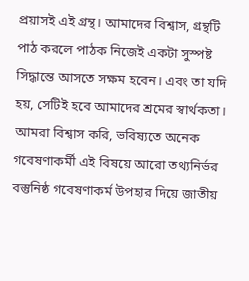প্রয়াসই এই গ্রন্থ। আমাদের বিশ্বাস, গ্রন্থটি পাঠ করলে পাঠক নিজেই একটা সুস্পষ্ট সিদ্ধান্তে আসতে সক্ষম হবেন। এবং তা যদি হয়, সেটিই হবে আমাদের শ্রমের স্বার্থকতা। আমরা বিশ্বাস করি, ভবিষ্যতে অনেক গবেষণাকর্মী এই বিষয়ে আরো তথ্যনির্ভর বস্তুনিষ্ঠ গবেষণাকর্ম উপহার দিয়ে জাতীয়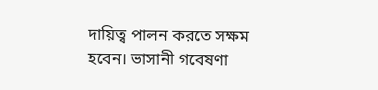দায়িত্ব পালন করতে সক্ষম হবেন। ভাসানী গবেষণা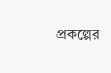প্রকল্পের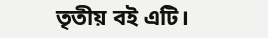তৃতীয় বই এটি।